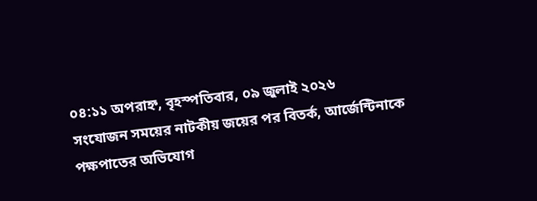০৪:১১ অপরাহ্ন, বৃহস্পতিবার, ০৯ জুলাই ২০২৬
সংযোজন সময়ের নাটকীয় জয়ের পর বিতর্ক, আর্জেন্টিনাকে পক্ষপাতের অভিযোগ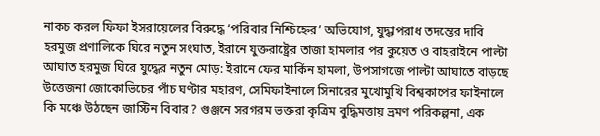নাকচ করল ফিফা ইসরায়েলের বিরুদ্ধে ‘পরিবার নিশ্চিহ্নের’ অভিযোগ, যুদ্ধাপরাধ তদন্তের দাবি হরমুজ প্রণালিকে ঘিরে নতুন সংঘাত, ইরানে যুক্তরাষ্ট্রের তাজা হামলার পর কুয়েত ও বাহরাইনে পাল্টা আঘাত হরমুজ ঘিরে যুদ্ধের নতুন মোড়: ইরানে ফের মার্কিন হামলা, উপসাগজে পাল্টা আঘাতে বাড়ছে উত্তেজনা জোকোভিচের পাঁচ ঘণ্টার মহারণ, সেমিফাইনালে সিনারের মুখোমুখি বিশ্বকাপের ফাইনালে কি মঞ্চে উঠছেন জাস্টিন বিবার? গুঞ্জনে সরগরম ভক্তরা কৃত্রিম বুদ্ধিমত্তায় ভ্রমণ পরিকল্পনা, এক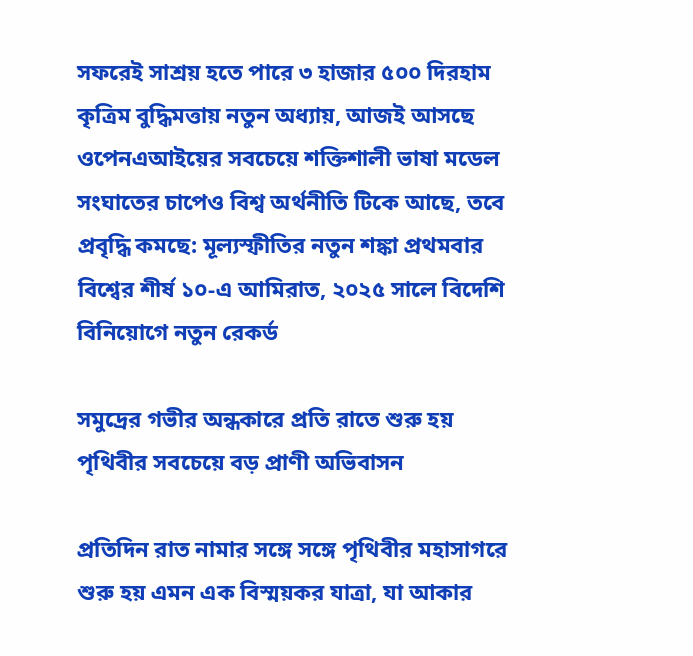সফরেই সাশ্রয় হতে পারে ৩ হাজার ৫০০ দিরহাম কৃত্রিম বুদ্ধিমত্তায় নতুন অধ্যায়, আজই আসছে ওপেনএআইয়ের সবচেয়ে শক্তিশালী ভাষা মডেল সংঘাতের চাপেও বিশ্ব অর্থনীতি টিকে আছে, তবে প্রবৃদ্ধি কমছে: মূল্যস্ফীতির নতুন শঙ্কা প্রথমবার বিশ্বের শীর্ষ ১০-এ আমিরাত, ২০২৫ সালে বিদেশি বিনিয়োগে নতুন রেকর্ড

সমুদ্রের গভীর অন্ধকারে প্রতি রাতে শুরু হয় পৃথিবীর সবচেয়ে বড় প্রাণী অভিবাসন

প্রতিদিন রাত নামার সঙ্গে সঙ্গে পৃথিবীর মহাসাগরে শুরু হয় এমন এক বিস্ময়কর যাত্রা, যা আকার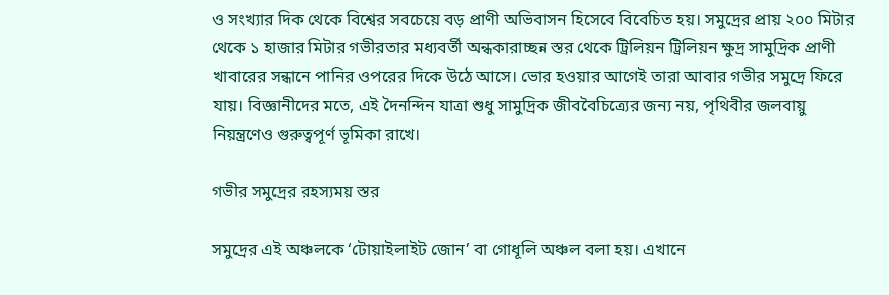ও সংখ্যার দিক থেকে বিশ্বের সবচেয়ে বড় প্রাণী অভিবাসন হিসেবে বিবেচিত হয়। সমুদ্রের প্রায় ২০০ মিটার থেকে ১ হাজার মিটার গভীরতার মধ্যবর্তী অন্ধকারাচ্ছন্ন স্তর থেকে ট্রিলিয়ন ট্রিলিয়ন ক্ষুদ্র সামুদ্রিক প্রাণী খাবারের সন্ধানে পানির ওপরের দিকে উঠে আসে। ভোর হওয়ার আগেই তারা আবার গভীর সমুদ্রে ফিরে যায়। বিজ্ঞানীদের মতে, এই দৈনন্দিন যাত্রা শুধু সামুদ্রিক জীববৈচিত্র্যের জন্য নয়, পৃথিবীর জলবায়ু নিয়ন্ত্রণেও গুরুত্বপূর্ণ ভূমিকা রাখে।

গভীর সমুদ্রের রহস্যময় স্তর

সমুদ্রের এই অঞ্চলকে ‘টোয়াইলাইট জোন’ বা গোধূলি অঞ্চল বলা হয়। এখানে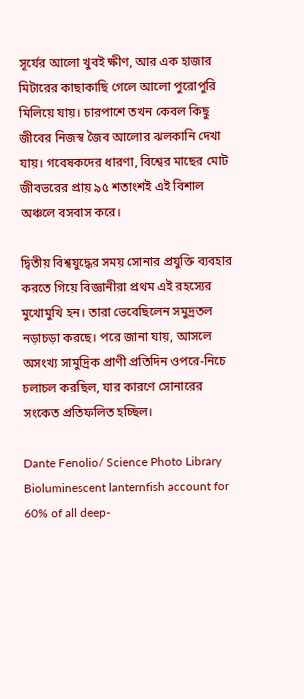সূর্যের আলো খুবই ক্ষীণ, আর এক হাজার মিটারের কাছাকাছি গেলে আলো পুরোপুরি মিলিয়ে যায়। চারপাশে তখন কেবল কিছু জীবের নিজস্ব জৈব আলোর ঝলকানি দেখা যায়। গবেষকদের ধারণা, বিশ্বের মাছের মোট জীবভরের প্রায় ৯৫ শতাংশই এই বিশাল অঞ্চলে বসবাস করে।

দ্বিতীয় বিশ্বযুদ্ধের সময় সোনার প্রযুক্তি ব্যবহার করতে গিয়ে বিজ্ঞানীরা প্রথম এই রহস্যের মুখোমুখি হন। তারা ভেবেছিলেন সমুদ্রতল নড়াচড়া করছে। পরে জানা যায়, আসলে অসংখ্য সামুদ্রিক প্রাণী প্রতিদিন ওপরে-নিচে চলাচল করছিল, যার কারণে সোনারের সংকেত প্রতিফলিত হচ্ছিল।

Dante Fenolio/ Science Photo Library Bioluminescent lanternfish account for 60% of all deep-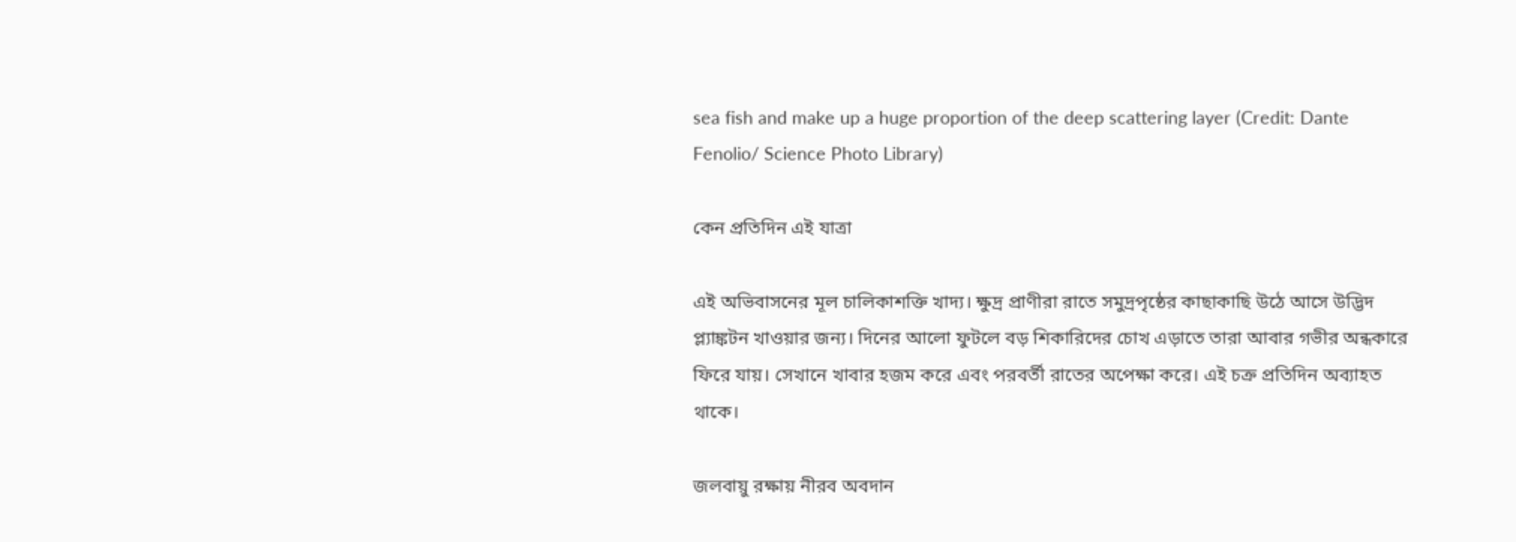sea fish and make up a huge proportion of the deep scattering layer (Credit: Dante Fenolio/ Science Photo Library)

কেন প্রতিদিন এই যাত্রা

এই অভিবাসনের মূল চালিকাশক্তি খাদ্য। ক্ষুদ্র প্রাণীরা রাতে সমুদ্রপৃষ্ঠের কাছাকাছি উঠে আসে উদ্ভিদ প্ল্যাঙ্কটন খাওয়ার জন্য। দিনের আলো ফুটলে বড় শিকারিদের চোখ এড়াতে তারা আবার গভীর অন্ধকারে ফিরে যায়। সেখানে খাবার হজম করে এবং পরবর্তী রাতের অপেক্ষা করে। এই চক্র প্রতিদিন অব্যাহত থাকে।

জলবায়ু রক্ষায় নীরব অবদান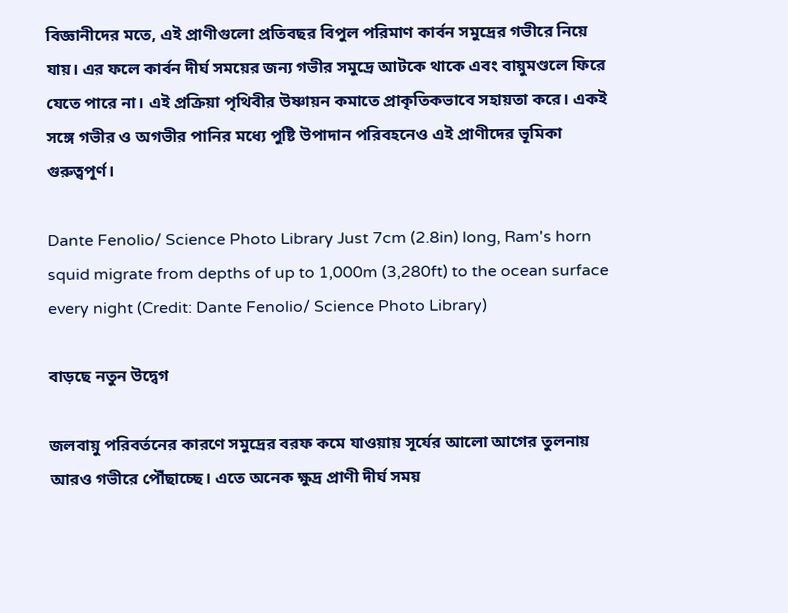বিজ্ঞানীদের মতে, এই প্রাণীগুলো প্রতিবছর বিপুল পরিমাণ কার্বন সমুদ্রের গভীরে নিয়ে যায়। এর ফলে কার্বন দীর্ঘ সময়ের জন্য গভীর সমুদ্রে আটকে থাকে এবং বায়ুমণ্ডলে ফিরে যেতে পারে না। এই প্রক্রিয়া পৃথিবীর উষ্ণায়ন কমাতে প্রাকৃতিকভাবে সহায়তা করে। একই সঙ্গে গভীর ও অগভীর পানির মধ্যে পুষ্টি উপাদান পরিবহনেও এই প্রাণীদের ভূমিকা গুরুত্বপূর্ণ।

Dante Fenolio/ Science Photo Library Just 7cm (2.8in) long, Ram's horn squid migrate from depths of up to 1,000m (3,280ft) to the ocean surface every night (Credit: Dante Fenolio/ Science Photo Library)

বাড়ছে নতুন উদ্বেগ

জলবায়ু পরিবর্তনের কারণে সমুদ্রের বরফ কমে যাওয়ায় সূর্যের আলো আগের তুলনায় আরও গভীরে পৌঁছাচ্ছে। এতে অনেক ক্ষুদ্র প্রাণী দীর্ঘ সময়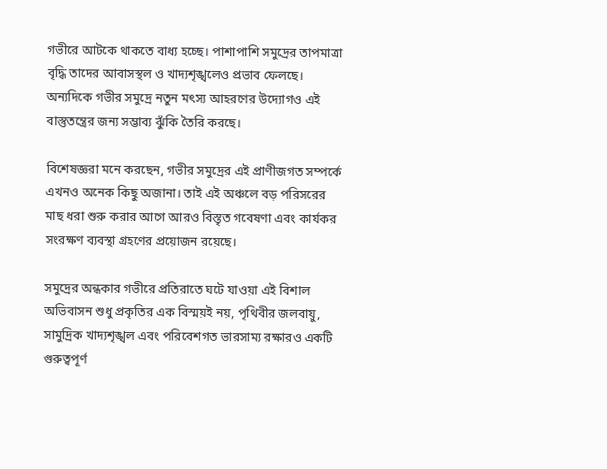গভীরে আটকে থাকতে বাধ্য হচ্ছে। পাশাপাশি সমুদ্রের তাপমাত্রা বৃদ্ধি তাদের আবাসস্থল ও খাদ্যশৃঙ্খলেও প্রভাব ফেলছে। অন্যদিকে গভীর সমুদ্রে নতুন মৎস্য আহরণের উদ্যোগও এই বাস্তুতন্ত্রের জন্য সম্ভাব্য ঝুঁকি তৈরি করছে।

বিশেষজ্ঞরা মনে করছেন, গভীর সমুদ্রের এই প্রাণীজগত সম্পর্কে এখনও অনেক কিছু অজানা। তাই এই অঞ্চলে বড় পরিসরের মাছ ধরা শুরু করার আগে আরও বিস্তৃত গবেষণা এবং কার্যকর সংরক্ষণ ব্যবস্থা গ্রহণের প্রয়োজন রয়েছে।

সমুদ্রের অন্ধকার গভীরে প্রতিরাতে ঘটে যাওয়া এই বিশাল অভিবাসন শুধু প্রকৃতির এক বিস্ময়ই নয়, পৃথিবীর জলবায়ু, সামুদ্রিক খাদ্যশৃঙ্খল এবং পরিবেশগত ভারসাম্য রক্ষারও একটি গুরুত্বপূর্ণ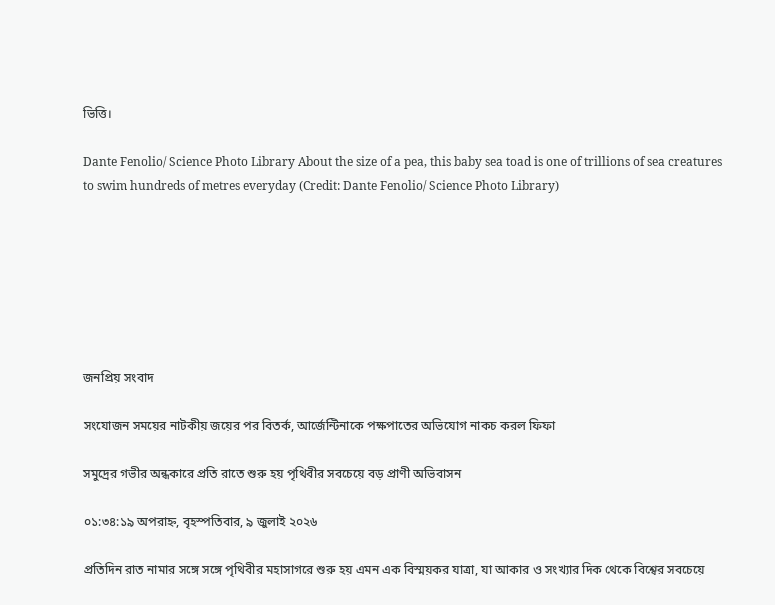ভিত্তি।

Dante Fenolio/ Science Photo Library About the size of a pea, this baby sea toad is one of trillions of sea creatures to swim hundreds of metres everyday (Credit: Dante Fenolio/ Science Photo Library)







জনপ্রিয় সংবাদ

সংযোজন সময়ের নাটকীয় জয়ের পর বিতর্ক, আর্জেন্টিনাকে পক্ষপাতের অভিযোগ নাকচ করল ফিফা

সমুদ্রের গভীর অন্ধকারে প্রতি রাতে শুরু হয় পৃথিবীর সবচেয়ে বড় প্রাণী অভিবাসন

০১:৩৪:১৯ অপরাহ্ন, বৃহস্পতিবার, ৯ জুলাই ২০২৬

প্রতিদিন রাত নামার সঙ্গে সঙ্গে পৃথিবীর মহাসাগরে শুরু হয় এমন এক বিস্ময়কর যাত্রা, যা আকার ও সংখ্যার দিক থেকে বিশ্বের সবচেয়ে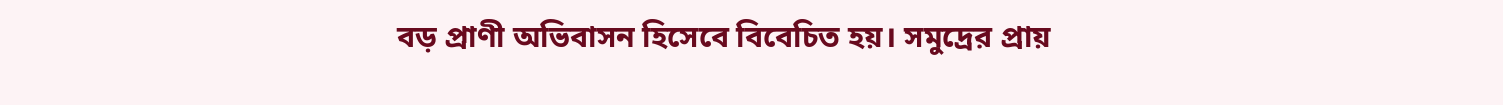বড় প্রাণী অভিবাসন হিসেবে বিবেচিত হয়। সমুদ্রের প্রায়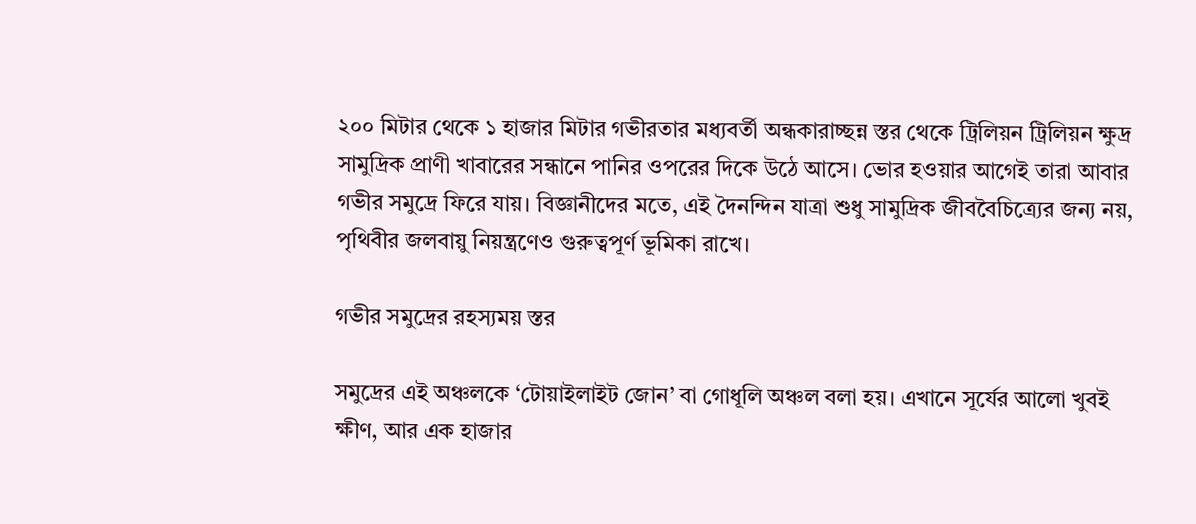২০০ মিটার থেকে ১ হাজার মিটার গভীরতার মধ্যবর্তী অন্ধকারাচ্ছন্ন স্তর থেকে ট্রিলিয়ন ট্রিলিয়ন ক্ষুদ্র সামুদ্রিক প্রাণী খাবারের সন্ধানে পানির ওপরের দিকে উঠে আসে। ভোর হওয়ার আগেই তারা আবার গভীর সমুদ্রে ফিরে যায়। বিজ্ঞানীদের মতে, এই দৈনন্দিন যাত্রা শুধু সামুদ্রিক জীববৈচিত্র্যের জন্য নয়, পৃথিবীর জলবায়ু নিয়ন্ত্রণেও গুরুত্বপূর্ণ ভূমিকা রাখে।

গভীর সমুদ্রের রহস্যময় স্তর

সমুদ্রের এই অঞ্চলকে ‘টোয়াইলাইট জোন’ বা গোধূলি অঞ্চল বলা হয়। এখানে সূর্যের আলো খুবই ক্ষীণ, আর এক হাজার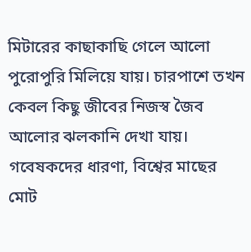মিটারের কাছাকাছি গেলে আলো পুরোপুরি মিলিয়ে যায়। চারপাশে তখন কেবল কিছু জীবের নিজস্ব জৈব আলোর ঝলকানি দেখা যায়। গবেষকদের ধারণা, বিশ্বের মাছের মোট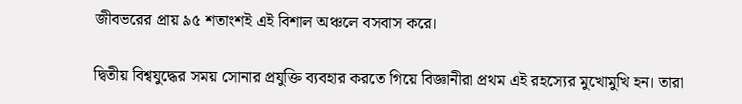জীবভরের প্রায় ৯৫ শতাংশই এই বিশাল অঞ্চলে বসবাস করে।

দ্বিতীয় বিশ্বযুদ্ধের সময় সোনার প্রযুক্তি ব্যবহার করতে গিয়ে বিজ্ঞানীরা প্রথম এই রহস্যের মুখোমুখি হন। তারা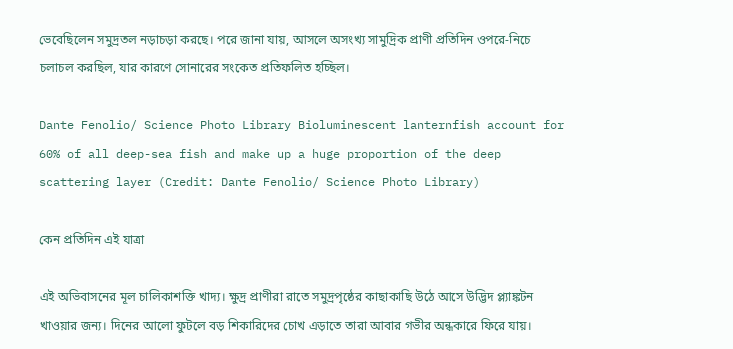ভেবেছিলেন সমুদ্রতল নড়াচড়া করছে। পরে জানা যায়, আসলে অসংখ্য সামুদ্রিক প্রাণী প্রতিদিন ওপরে-নিচে চলাচল করছিল, যার কারণে সোনারের সংকেত প্রতিফলিত হচ্ছিল।

Dante Fenolio/ Science Photo Library Bioluminescent lanternfish account for 60% of all deep-sea fish and make up a huge proportion of the deep scattering layer (Credit: Dante Fenolio/ Science Photo Library)

কেন প্রতিদিন এই যাত্রা

এই অভিবাসনের মূল চালিকাশক্তি খাদ্য। ক্ষুদ্র প্রাণীরা রাতে সমুদ্রপৃষ্ঠের কাছাকাছি উঠে আসে উদ্ভিদ প্ল্যাঙ্কটন খাওয়ার জন্য। দিনের আলো ফুটলে বড় শিকারিদের চোখ এড়াতে তারা আবার গভীর অন্ধকারে ফিরে যায়।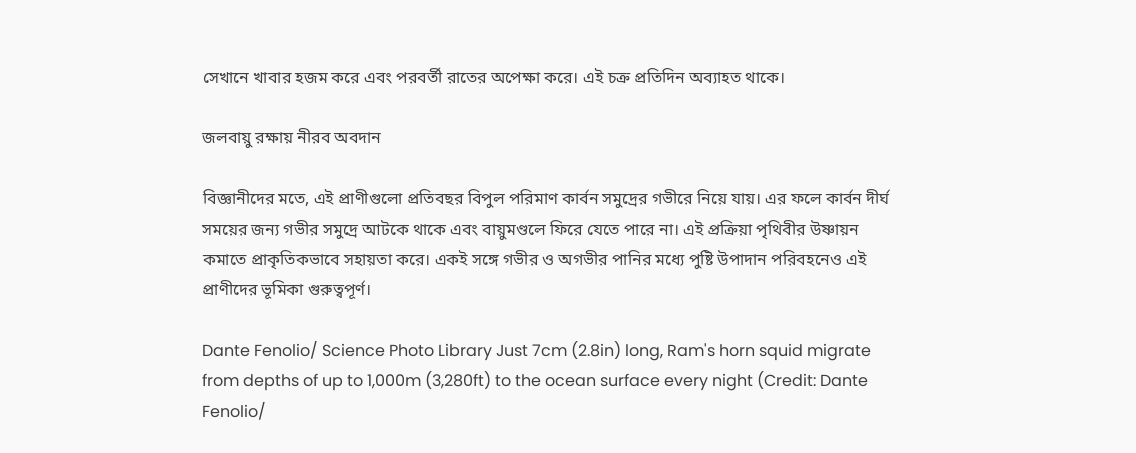সেখানে খাবার হজম করে এবং পরবর্তী রাতের অপেক্ষা করে। এই চক্র প্রতিদিন অব্যাহত থাকে।

জলবায়ু রক্ষায় নীরব অবদান

বিজ্ঞানীদের মতে, এই প্রাণীগুলো প্রতিবছর বিপুল পরিমাণ কার্বন সমুদ্রের গভীরে নিয়ে যায়। এর ফলে কার্বন দীর্ঘ সময়ের জন্য গভীর সমুদ্রে আটকে থাকে এবং বায়ুমণ্ডলে ফিরে যেতে পারে না। এই প্রক্রিয়া পৃথিবীর উষ্ণায়ন কমাতে প্রাকৃতিকভাবে সহায়তা করে। একই সঙ্গে গভীর ও অগভীর পানির মধ্যে পুষ্টি উপাদান পরিবহনেও এই প্রাণীদের ভূমিকা গুরুত্বপূর্ণ।

Dante Fenolio/ Science Photo Library Just 7cm (2.8in) long, Ram's horn squid migrate from depths of up to 1,000m (3,280ft) to the ocean surface every night (Credit: Dante Fenolio/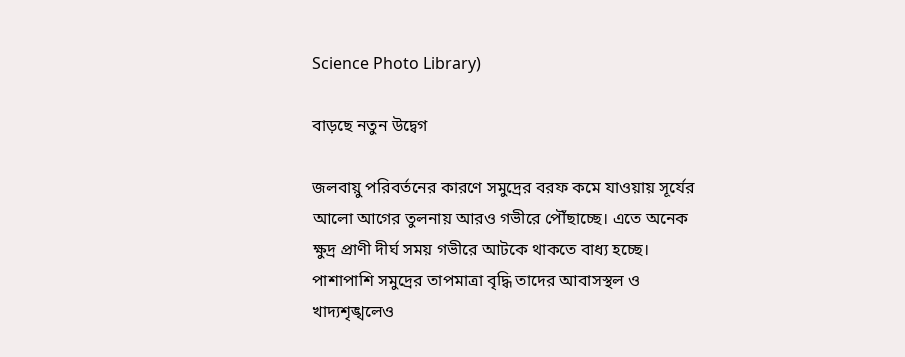Science Photo Library)

বাড়ছে নতুন উদ্বেগ

জলবায়ু পরিবর্তনের কারণে সমুদ্রের বরফ কমে যাওয়ায় সূর্যের আলো আগের তুলনায় আরও গভীরে পৌঁছাচ্ছে। এতে অনেক ক্ষুদ্র প্রাণী দীর্ঘ সময় গভীরে আটকে থাকতে বাধ্য হচ্ছে। পাশাপাশি সমুদ্রের তাপমাত্রা বৃদ্ধি তাদের আবাসস্থল ও খাদ্যশৃঙ্খলেও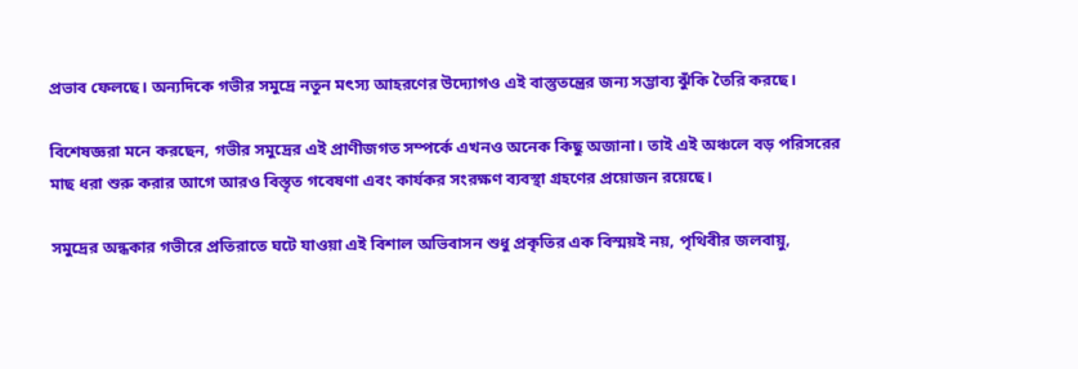প্রভাব ফেলছে। অন্যদিকে গভীর সমুদ্রে নতুন মৎস্য আহরণের উদ্যোগও এই বাস্তুতন্ত্রের জন্য সম্ভাব্য ঝুঁকি তৈরি করছে।

বিশেষজ্ঞরা মনে করছেন, গভীর সমুদ্রের এই প্রাণীজগত সম্পর্কে এখনও অনেক কিছু অজানা। তাই এই অঞ্চলে বড় পরিসরের মাছ ধরা শুরু করার আগে আরও বিস্তৃত গবেষণা এবং কার্যকর সংরক্ষণ ব্যবস্থা গ্রহণের প্রয়োজন রয়েছে।

সমুদ্রের অন্ধকার গভীরে প্রতিরাতে ঘটে যাওয়া এই বিশাল অভিবাসন শুধু প্রকৃতির এক বিস্ময়ই নয়, পৃথিবীর জলবায়ু,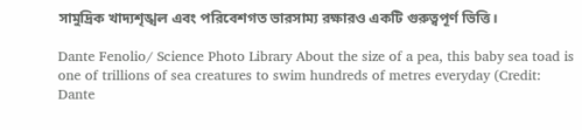সামুদ্রিক খাদ্যশৃঙ্খল এবং পরিবেশগত ভারসাম্য রক্ষারও একটি গুরুত্বপূর্ণ ভিত্তি।

Dante Fenolio/ Science Photo Library About the size of a pea, this baby sea toad is one of trillions of sea creatures to swim hundreds of metres everyday (Credit: Dante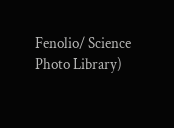Fenolio/ Science Photo Library)